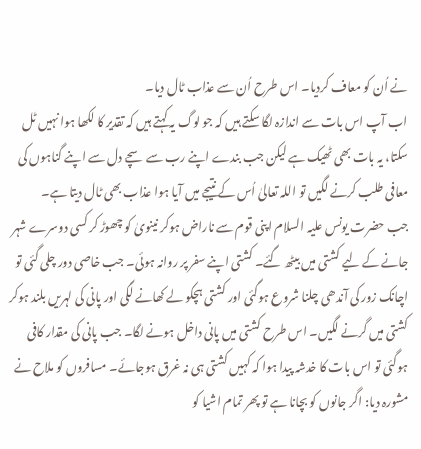نے اُن کو معاف کردیا۔ اس طرح اُن سے عذاب ٹال دیا۔
اب آپ اس بات سے اندازہ لگا سکتے ہیں کہ جو لوگ یہ کہتے ہیں کہ تقدیر کا لکھا ہوا نہیں ٹل سکتا، یہ بات بھی ٹھیک ہے لیکن جب بندے اپنے رب سے سچے دل سے اپنے گناہوں کی معافی طلب کرنے لگیں تو اللہ تعالیٰ اُس کے نتیجے میں آیا ہوا عذاب بھی ٹال دیتا ہے۔
جب حضرت یونس علیہ السلام اپنی قوم سے ناراض ہوکر نینویٰ کو چھوڑ کر کسی دوسرے شہر جانے کے لیے کشتی میں بیٹھ گئے۔ کشتی اپنے سفر پر روانہ ہوئی۔ جب خاصی دور چلی گئی تو اچانک زور کی آندھی چلنا شروع ہوگئی اور کشتی ہچکو لے کھانے لگی اور پانی کی لہریں بلند ہوکر کشتی میں گرنے لگیں۔ اس طرح کشتی میں پانی داخل ہونے لگا۔ جب پانی کی مقدار کافی ہوگئی تو اس بات کا خدشہ پیدا ہوا کہ کہیں کشتی ہی نہ غرق ہوجائے۔ مسافروں کو ملاح نے مشورہ دیا: اگر جانوں کو بچانا ہے تو پھر تمام اشیا کو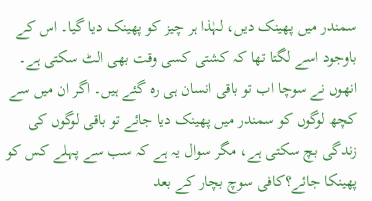سمندر میں پھینک دیں، لہٰذا ہر چیز کو پھینک دیا گیا۔ اس کے باوجود اسے لگتا تھا کہ کشتی کسی وقت بھی الٹ سکتی ہے۔ انھوں نے سوچا اب تو باقی انسان ہی رہ گئے ہیں۔ اگر ان میں سے کچھ لوگوں کو سمندر میں پھینک دیا جائے تو باقی لوگوں کی زندگی بچ سکتی ہے، مگر سوال یہ ہے کہ سب سے پہلے کس کو پھینکا جائے؟کافی سوچ بچار کے بعد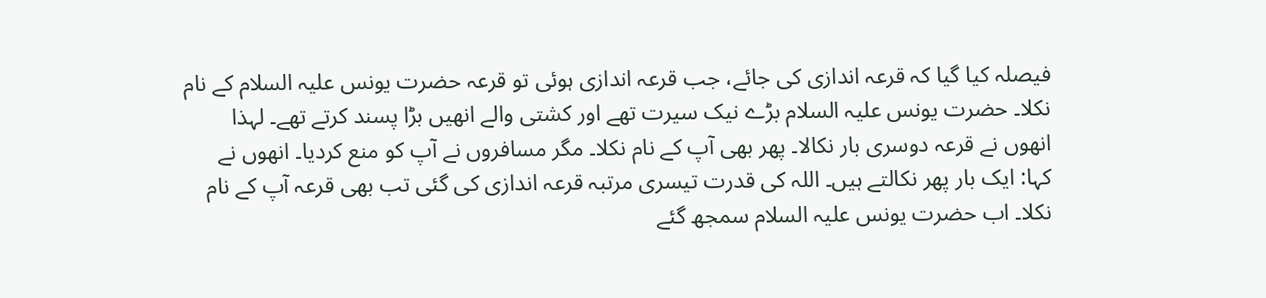فیصلہ کیا گیا کہ قرعہ اندازی کی جائے، جب قرعہ اندازی ہوئی تو قرعہ حضرت یونس علیہ السلام کے نام نکلا۔ حضرت یونس علیہ السلام بڑے نیک سیرت تھے اور کشتی والے انھیں بڑا پسند کرتے تھے۔ لہذا انھوں نے قرعہ دوسری بار نکالا۔ پھر بھی آپ کے نام نکلا۔ مگر مسافروں نے آپ کو منع کردیا۔ انھوں نے کہا: ایک بار پھر نکالتے ہیں۔ اللہ کی قدرت تیسری مرتبہ قرعہ اندازی کی گئی تب بھی قرعہ آپ کے نام نکلا۔ اب حضرت یونس علیہ السلام سمجھ گئے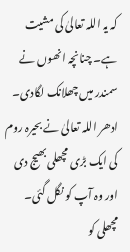کہ یہ اللہ تعالیٰ کی مشیت ہے۔ چنانچہ انھوں نے سمندر میں چھلانک لگادی۔
ادھر اللہ تعالیٰ نے بحیرہ روم کی ایک بڑی مچھلی بھیج دی اور وہ آپ کو نگل گئی۔ مچھلی کو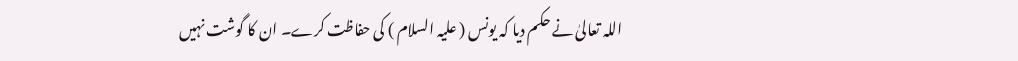اللہ تعالیٰ نے حکم دیا کہ یونس ( علیہ السلام ) کی حفاظت کرے۔ ان کا گوشت نہیں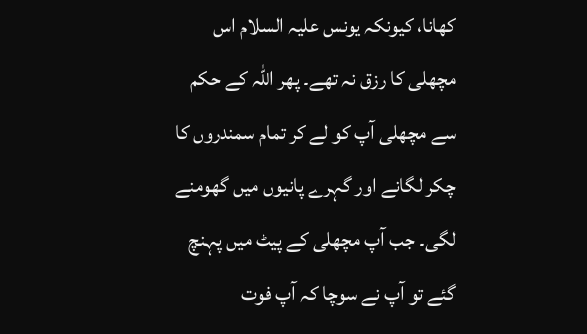کھانا، کیونکہ یونس علیہ السلام اس مچھلی کا رزق نہ تھے۔ پھر اللہ کے حکم سے مچھلی آپ کو لے کر تمام سمندروں کا چکر لگانے اور گہرے پانیوں میں گھومنے لگی۔ جب آپ مچھلی کے پیٹ میں پہنچ گئے تو آپ نے سوچا کہ آپ فوت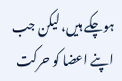ہوچکے ہیں، لیکن جب اپنے اعضا کو حرکت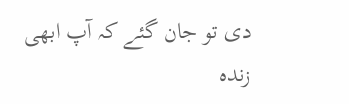دی تو جان گئے کہ آپ ابھی زندہ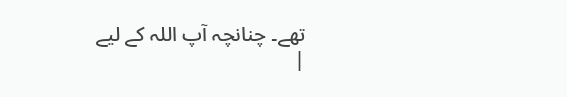تھے۔ چنانچہ آپ اللہ کے لیے
|